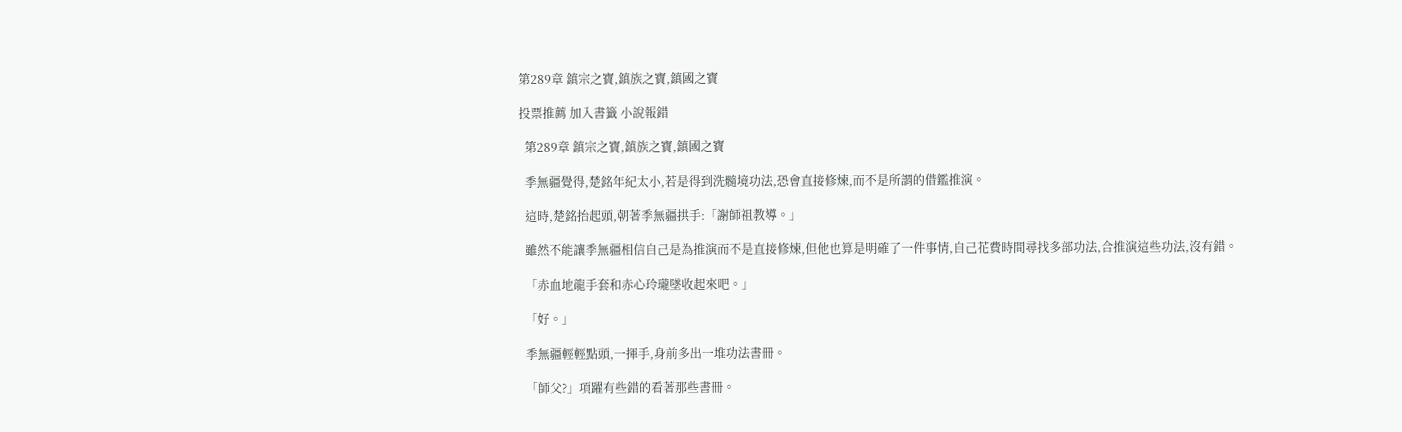第289章 鎮宗之寶,鎮族之寶,鎮國之寶

投票推薦 加入書籤 小說報錯

  第289章 鎮宗之寶,鎮族之寶,鎮國之寶

  季無疆覺得,楚銘年紀太小,若是得到洗髓境功法,恐會直接修煉,而不是所謂的借鑑推演。

  這時,楚銘抬起頭,朝著季無疆拱手:「謝師祖教導。」

  雖然不能讓季無疆相信自己是為推演而不是直接修煉,但他也算是明確了一件事情,自己花費時間尋找多部功法,合推演這些功法,沒有錯。

  「赤血地龍手套和赤心玲瓏墜收起來吧。」

  「好。」

  季無疆輕輕點頭,一揮手,身前多出一堆功法書冊。

  「師父?」項躍有些錯的看著那些書冊。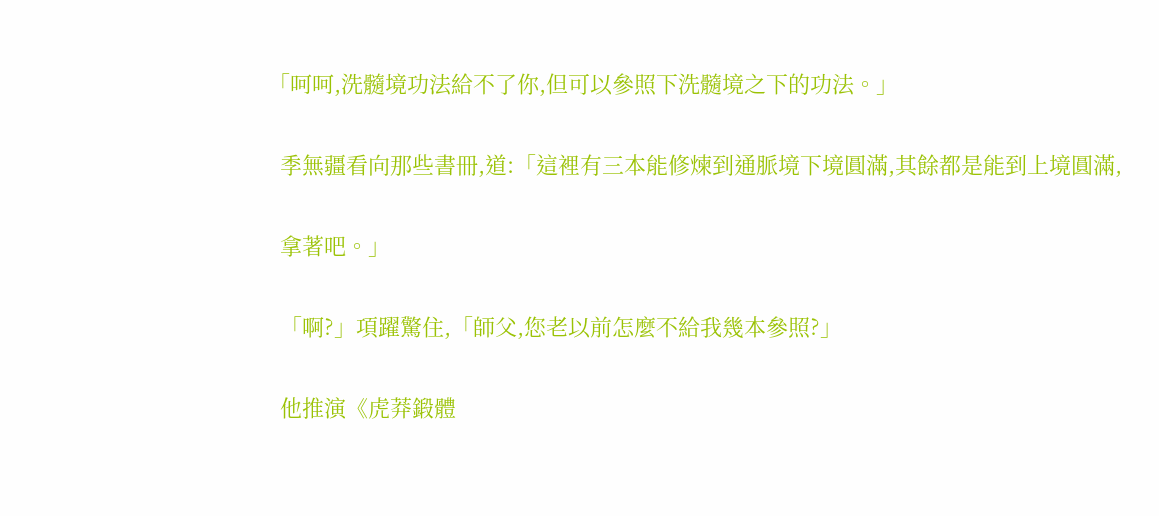「呵呵,洗髓境功法給不了你,但可以參照下洗髓境之下的功法。」

  季無疆看向那些書冊,道:「這裡有三本能修煉到通脈境下境圓滿,其餘都是能到上境圓滿,

  拿著吧。」

  「啊?」項躍驚住,「師父,您老以前怎麼不給我幾本參照?」

  他推演《虎莽鍛體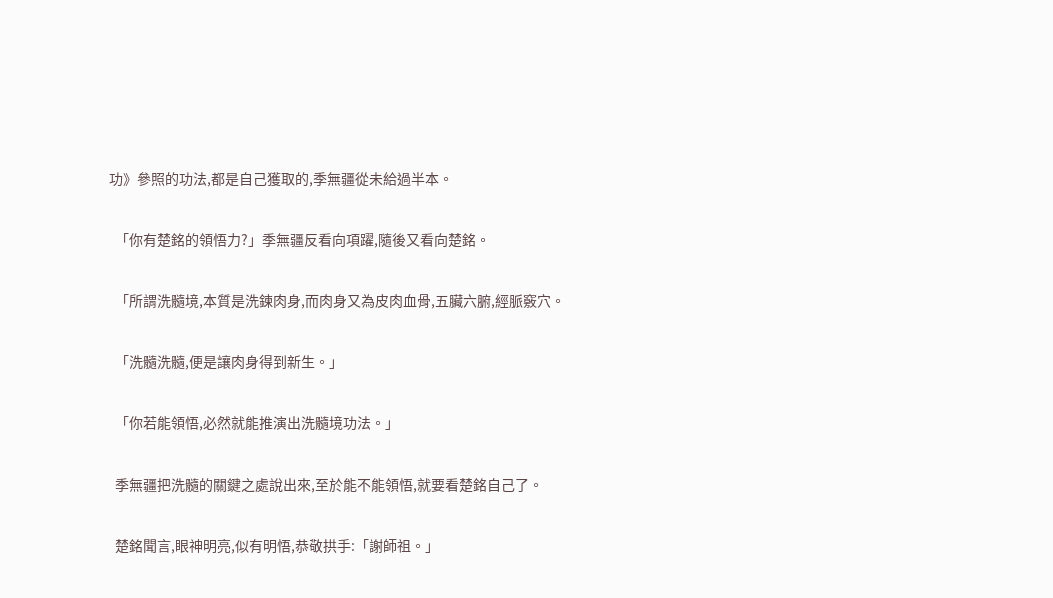功》參照的功法,都是自己獲取的,季無疆從未給過半本。

  「你有楚銘的領悟力?」季無疆反看向項躍,隨後又看向楚銘。

  「所謂洗髓境,本質是洗鍊肉身,而肉身又為皮肉血骨,五臟六腑,經脈竅穴。

  「洗髓洗髓,便是讓肉身得到新生。」

  「你若能領悟,必然就能推演出洗髓境功法。」

  季無疆把洗髓的關鍵之處說出來,至於能不能領悟,就要看楚銘自己了。

  楚銘聞言,眼神明亮,似有明悟,恭敬拱手:「謝師祖。」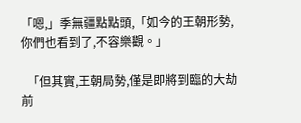「嗯,」季無疆點點頭,「如今的王朝形勢,你們也看到了,不容樂觀。」

  「但其實,王朝局勢,僅是即將到臨的大劫前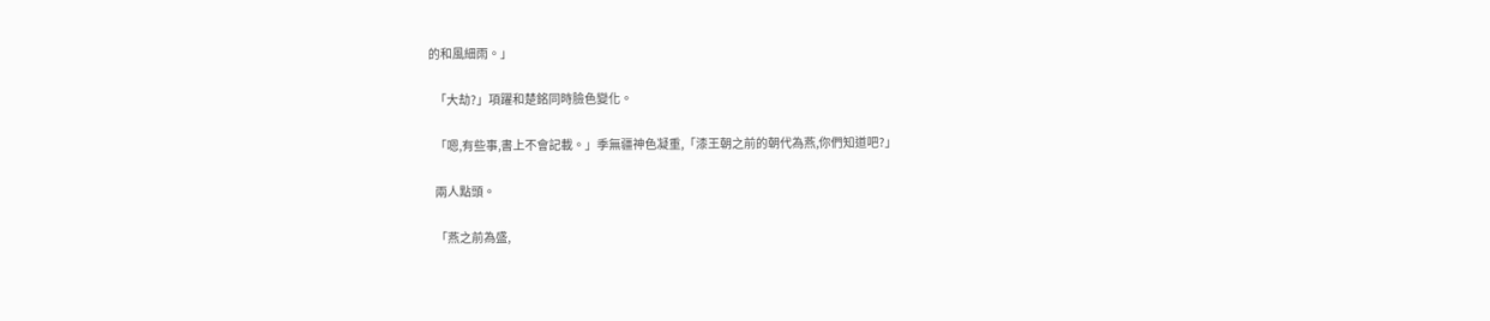的和風細雨。」

  「大劫?」項躍和楚銘同時臉色變化。

  「嗯,有些事,書上不會記載。」季無疆神色凝重,「漆王朝之前的朝代為燕,你們知道吧?」

  兩人點頭。

  「燕之前為盛,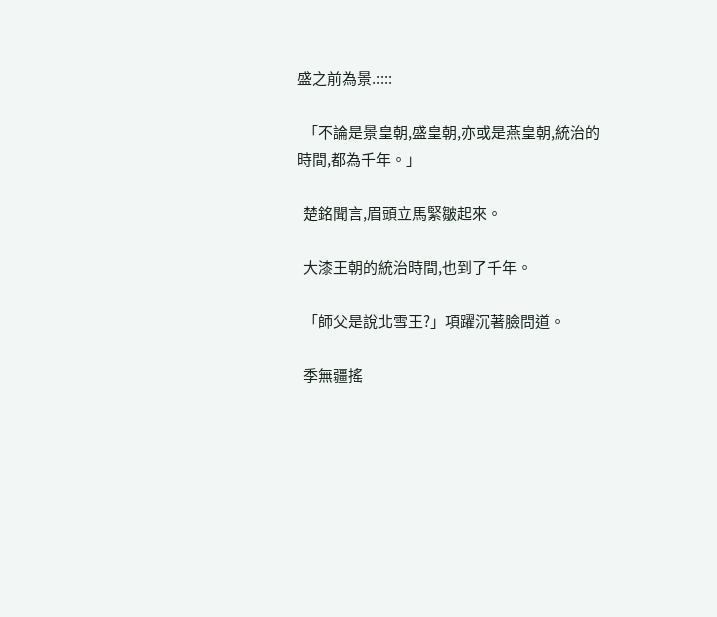盛之前為景.::::

  「不論是景皇朝,盛皇朝,亦或是燕皇朝,統治的時間,都為千年。」

  楚銘聞言,眉頭立馬緊皺起來。

  大漆王朝的統治時間,也到了千年。

  「師父是說北雪王?」項躍沉著臉問道。

  季無疆搖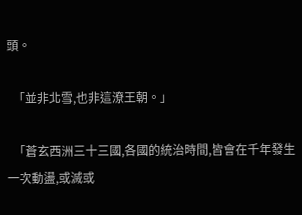頭。

  「並非北雪,也非這潦王朝。」

  「蒼玄西洲三十三國,各國的統治時間,皆會在千年發生一次動盪,或滅或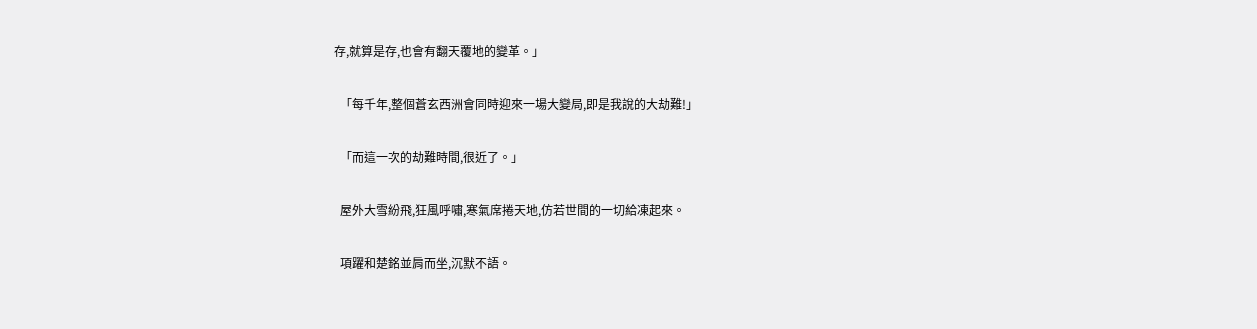存,就算是存,也會有翻天覆地的變革。」

  「每千年,整個蒼玄西洲會同時迎來一場大變局,即是我說的大劫難!」

  「而這一次的劫難時間,很近了。」

  屋外大雪紛飛,狂風呼嘯,寒氣席捲天地,仿若世間的一切給凍起來。

  項躍和楚銘並肩而坐,沉默不語。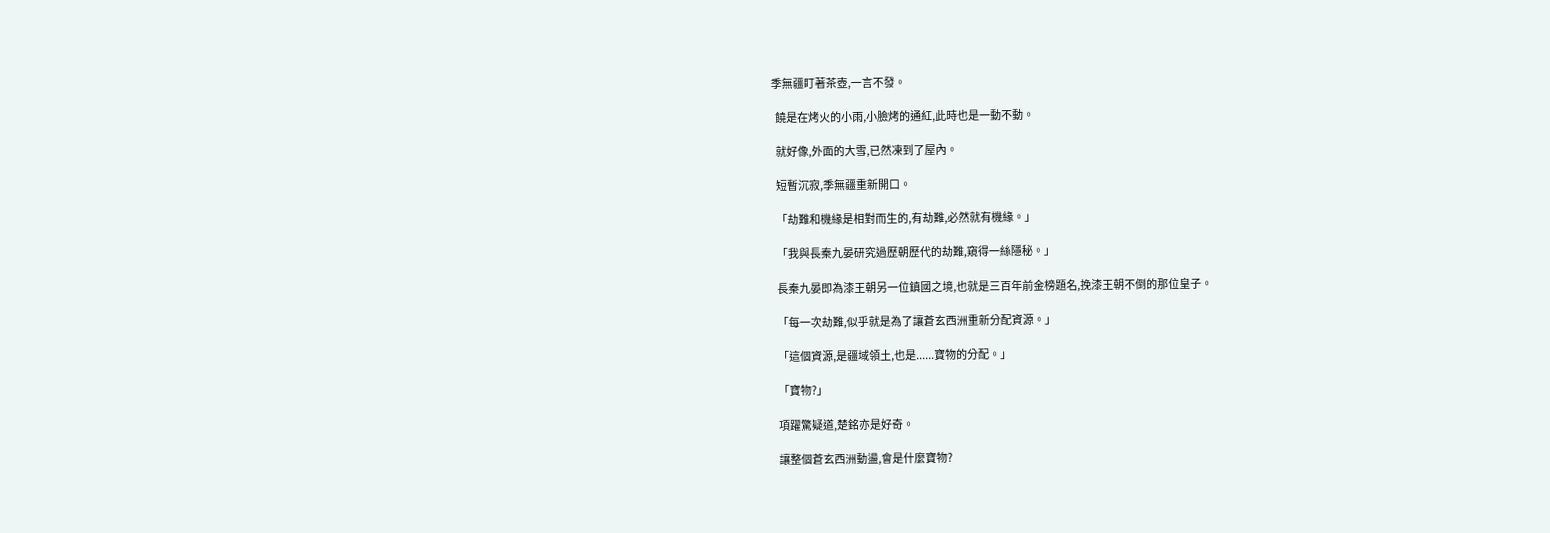季無疆盯著茶壺,一言不發。

  饒是在烤火的小雨,小臉烤的通紅,此時也是一動不動。

  就好像,外面的大雪,已然凍到了屋內。

  短暫沉寂,季無疆重新開口。

  「劫難和機緣是相對而生的,有劫難,必然就有機緣。」

  「我與長秦九晏研究過歷朝歷代的劫難,窺得一絲隱秘。」

  長秦九晏即為漆王朝另一位鎮國之境,也就是三百年前金榜題名,挽漆王朝不倒的那位皇子。

  「每一次劫難,似乎就是為了讓蒼玄西洲重新分配資源。」

  「這個資源,是疆域領土,也是......寶物的分配。」

  「寶物?」

  項躍驚疑道,楚銘亦是好奇。

  讓整個蒼玄西洲動盪,會是什麼寶物?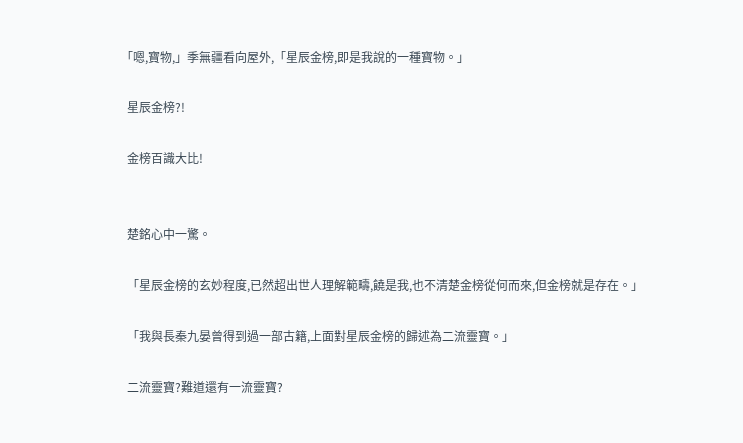「嗯,寶物,」季無疆看向屋外,「星辰金榜,即是我說的一種寶物。」

  星辰金榜?!

  金榜百識大比!


  楚銘心中一驚。

  「星辰金榜的玄妙程度,已然超出世人理解範疇,饒是我,也不清楚金榜從何而來,但金榜就是存在。」

  「我與長秦九晏曾得到過一部古籍,上面對星辰金榜的歸述為二流靈寶。」

  二流靈寶?難道還有一流靈寶?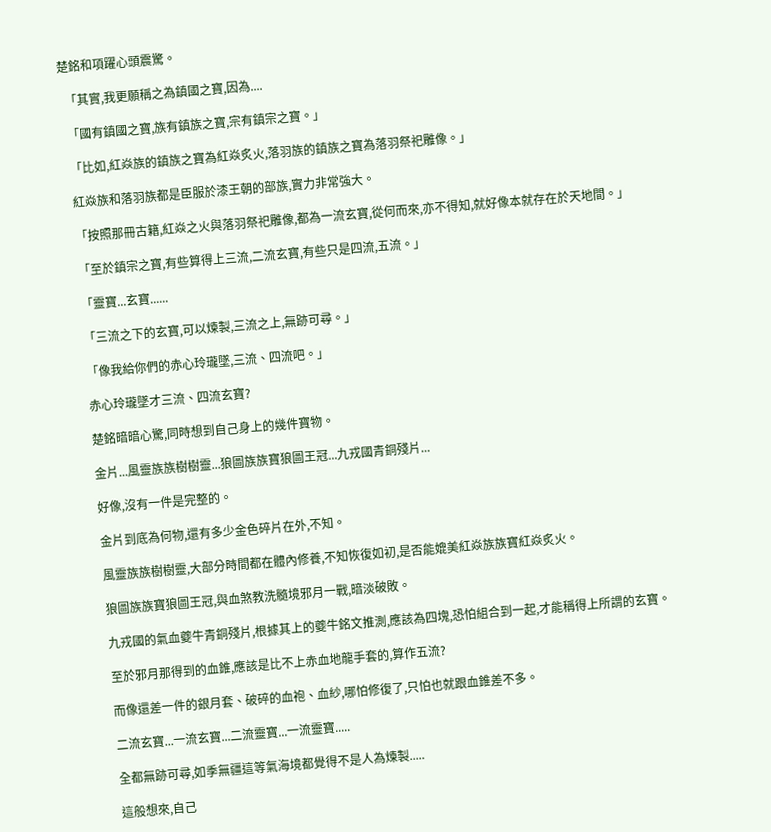楚銘和項躍心頭震驚。

  「其實,我更願稱之為鎮國之寶,因為....

  「國有鎮國之寶,族有鎮族之寶,宗有鎮宗之寶。」

  「比如,紅焱族的鎮族之寶為紅焱炙火,落羽族的鎮族之寶為落羽祭祀雕像。」

  紅焱族和落羽族都是臣服於漆王朝的部族,實力非常強大。

  「按照那冊古籍,紅焱之火與落羽祭祀雕像,都為一流玄寶,從何而來,亦不得知,就好像本就存在於天地間。」

  「至於鎮宗之寶,有些算得上三流,二流玄寶,有些只是四流,五流。」

  「靈寶...玄寶......

  「三流之下的玄寶,可以煉製,三流之上,無跡可尋。」

  「像我給你們的赤心玲瓏墜,三流、四流吧。」

  赤心玲瓏墜才三流、四流玄寶?

  楚銘暗暗心驚,同時想到自己身上的幾件寶物。

  金片...風靈族族樹樹靈...狼圖族族寶狼圖王冠...九戎國青銅殘片...

  好像,沒有一件是完整的。

  金片到底為何物,還有多少金色碎片在外,不知。

  風靈族族樹樹靈,大部分時間都在體內修養,不知恢復如初,是否能媲美紅焱族族寶紅焱炙火。

  狼圖族族寶狼圖王冠,與血煞教洗髓境邪月一戰,暗淡破敗。

  九戎國的氣血夔牛青銅殘片,根據其上的夔牛銘文推測,應該為四塊,恐怕組合到一起,才能稱得上所謂的玄寶。

  至於邪月那得到的血錐,應該是比不上赤血地龍手套的,算作五流?

  而像還差一件的銀月套、破碎的血袍、血紗,哪怕修復了,只怕也就跟血錐差不多。

  二流玄寶...一流玄寶...二流靈寶...一流靈寶.....

  全都無跡可尋,如季無疆這等氣海境都覺得不是人為煉製.....

  這般想來,自己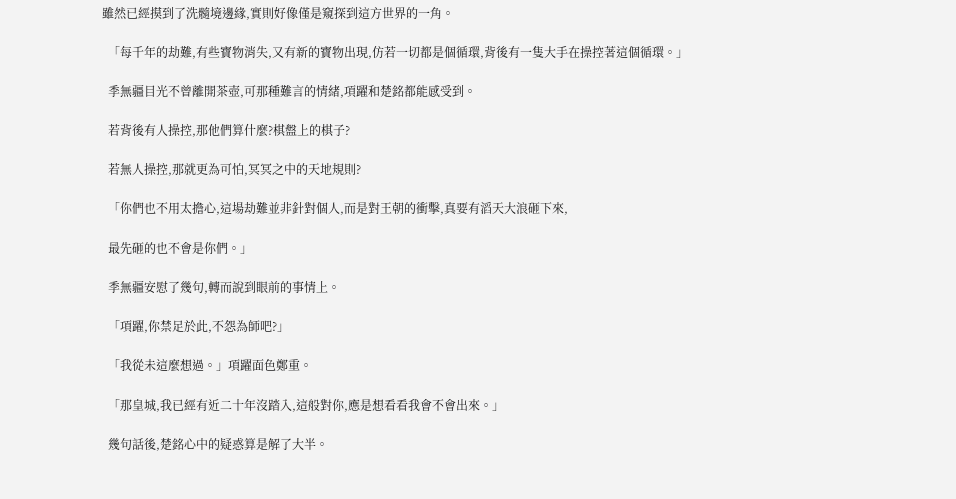雖然已經摸到了洗髓境邊緣,實則好像僅是窺探到這方世界的一角。

  「每千年的劫難,有些寶物消失,又有新的寶物出現,仿若一切都是個循環,背後有一隻大手在操控著這個循環。」

  季無疆目光不曾離開茶壺,可那種難言的情緒,項躍和楚銘都能感受到。

  若背後有人操控,那他們算什麼?棋盤上的棋子?

  若無人操控,那就更為可怕,冥冥之中的天地規則?

  「你們也不用太擔心,這場劫難並非針對個人,而是對王朝的衝擊,真要有滔天大浪砸下來,

  最先砸的也不會是你們。」

  季無疆安慰了幾句,轉而說到眼前的事情上。

  「項躍,你禁足於此,不怨為師吧?」

  「我從未這麼想過。」項躍面色鄭重。

  「那皇城,我已經有近二十年沒踏入,這般對你,應是想看看我會不會出來。」

  幾句話後,楚銘心中的疑惑算是解了大半。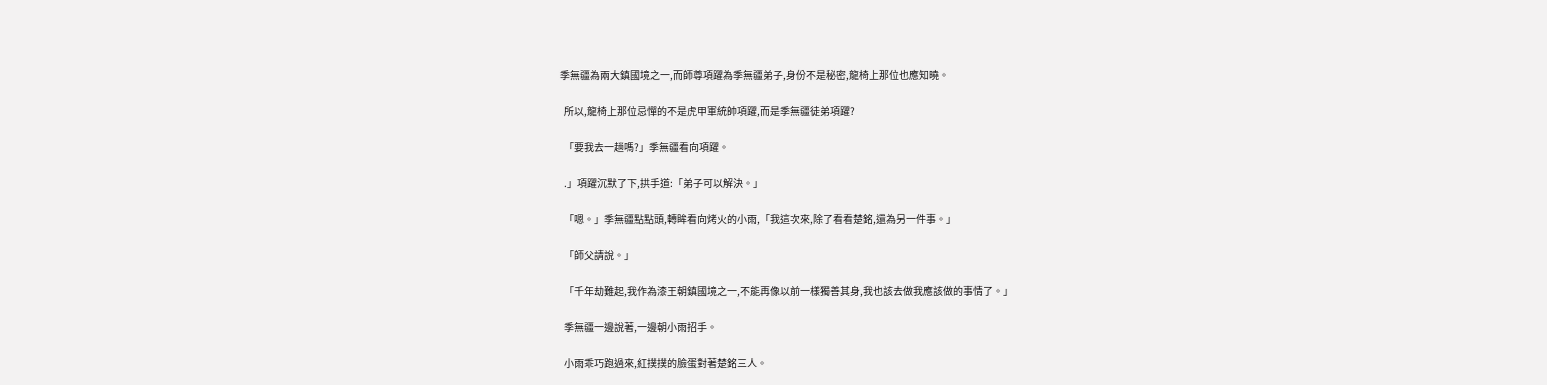季無疆為兩大鎮國境之一,而師尊項躍為季無疆弟子,身份不是秘密,龍椅上那位也應知曉。

  所以,龍椅上那位忌憚的不是虎甲軍統帥項躍,而是季無疆徒弟項躍?

  「要我去一趟嗎?」季無疆看向項躍。

  .」項躍沉默了下,拱手道:「弟子可以解決。」

  「嗯。」季無疆點點頭,轉眸看向烤火的小雨,「我這次來,除了看看楚銘,還為另一件事。」

  「師父請說。」

  「千年劫難起,我作為漆王朝鎮國境之一,不能再像以前一樣獨善其身,我也該去做我應該做的事情了。」

  季無疆一邊說著,一邊朝小雨招手。

  小雨乖巧跑過來,紅撲撲的臉蛋對著楚銘三人。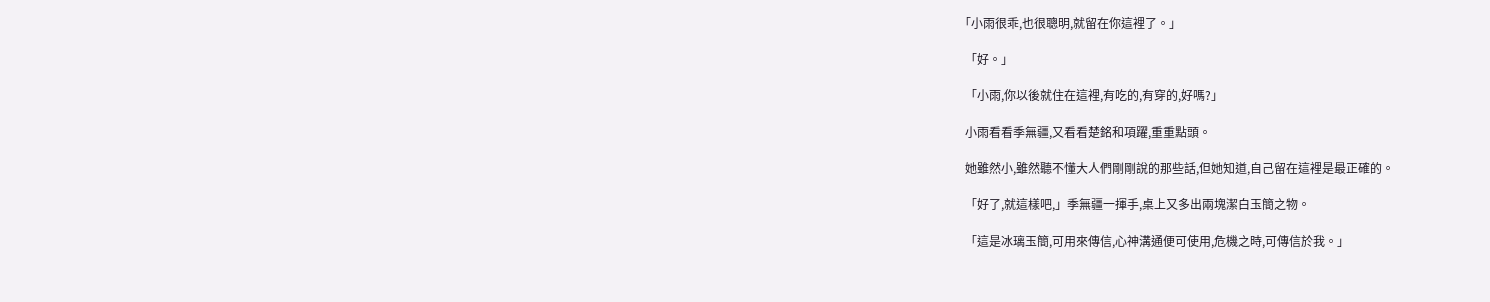「小雨很乖,也很聰明,就留在你這裡了。」

  「好。」

  「小雨,你以後就住在這裡,有吃的,有穿的,好嗎?」

  小雨看看季無疆,又看看楚銘和項躍,重重點頭。

  她雖然小,雖然聽不懂大人們剛剛說的那些話,但她知道,自己留在這裡是最正確的。

  「好了,就這樣吧,」季無疆一揮手,桌上又多出兩塊潔白玉簡之物。

  「這是冰璃玉簡,可用來傳信,心神溝通便可使用,危機之時,可傳信於我。」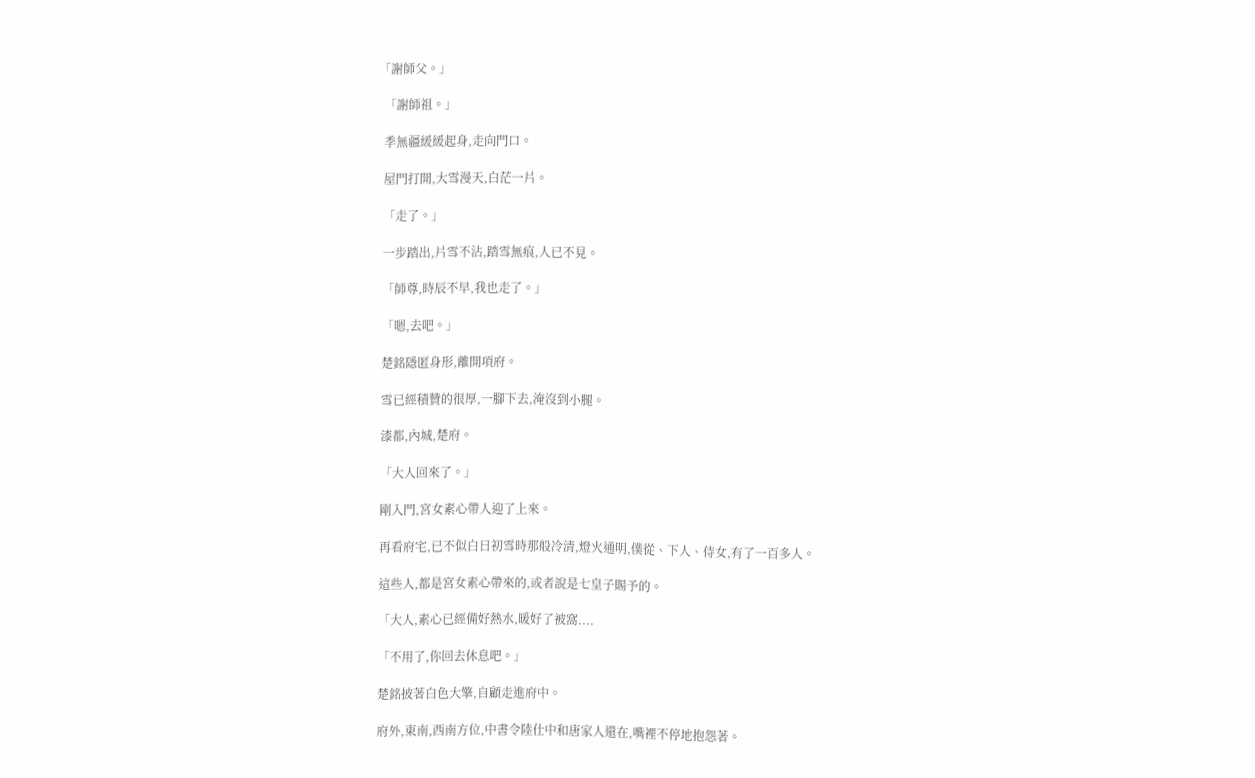「謝師父。」

  「謝師祖。」

  季無疆緩緩起身,走向門口。

  屋門打開,大雪漫天,白茫一片。

  「走了。」

  一步踏出,片雪不沾,踏雪無痕,人已不見。

  「師尊,時辰不早,我也走了。」

  「嗯,去吧。」

  楚銘隱匿身形,離開項府。

  雪已經積贊的很厚,一腳下去,淹沒到小腿。

  漆都,內城,楚府。

  「大人回來了。」

  剛入門,宮女素心帶人迎了上來。

  再看府宅,已不似白日初雪時那般冷清,燈火通明,僕從、下人、侍女,有了一百多人。

  這些人,都是宮女素心帶來的,或者說是七皇子賜予的。

  「大人,素心已經備好熱水,暖好了被窩....

  「不用了,你回去休息吧。」

  楚銘披著白色大擎,自顧走進府中。

  府外,東南,西南方位,中書令陸仕中和唐家人還在,嘴裡不停地抱怨著。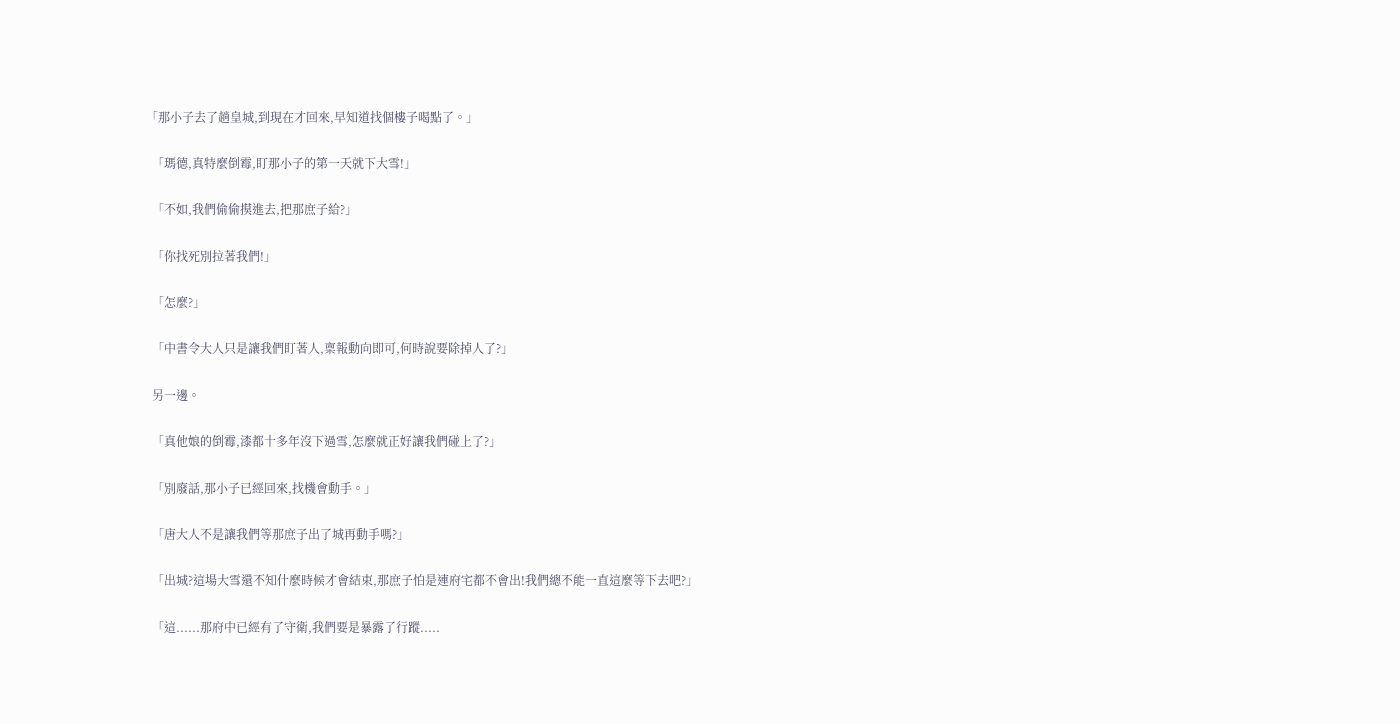「那小子去了趟皇城,到現在才回來,早知道找個樓子喝點了。」

  「瑪德,真特麼倒霉,盯那小子的第一天就下大雪!」

  「不如,我們偷偷摸進去,把那庶子給?」

  「你找死別拉著我們!」

  「怎麼?」

  「中書令大人只是讓我們盯著人,稟報動向即可,何時說要除掉人了?」

  另一邊。

  「真他娘的倒霉,漆都十多年沒下過雪,怎麼就正好讓我們碰上了?」

  「別廢話,那小子已經回來,找機會動手。」

  「唐大人不是讓我們等那庶子出了城再動手嗎?」

  「出城?這場大雪還不知什麼時候才會結束,那庶子怕是連府宅都不會出!我們總不能一直這麼等下去吧?」

  「這......那府中已經有了守衛,我們要是暴露了行蹤.....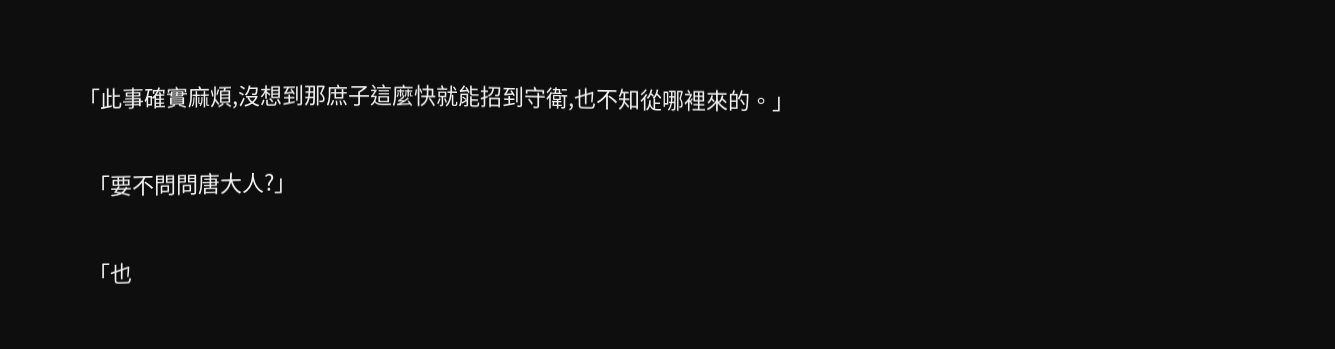「此事確實麻煩,沒想到那庶子這麼快就能招到守衛,也不知從哪裡來的。」

  「要不問問唐大人?」

  「也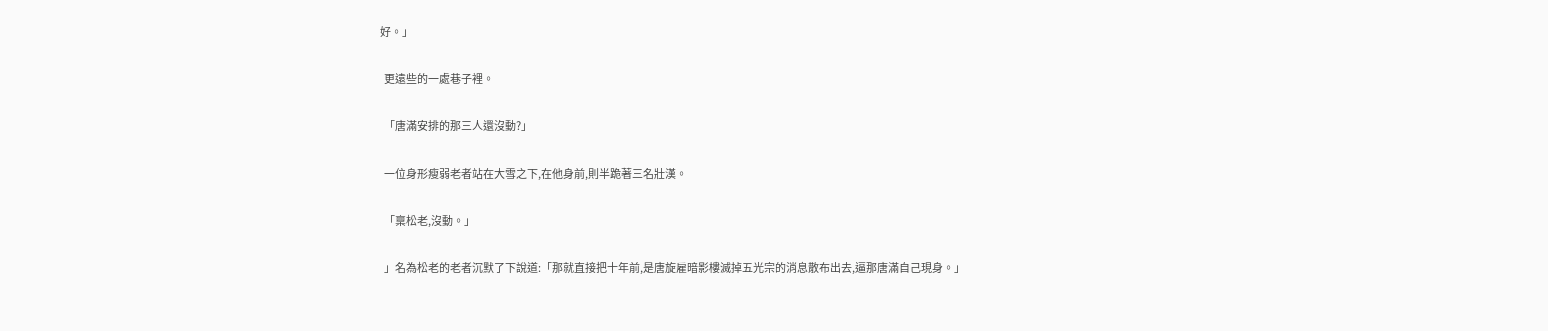好。」

  更遠些的一處巷子裡。

  「唐滿安排的那三人還沒動?」

  一位身形瘦弱老者站在大雪之下,在他身前,則半跪著三名壯漢。

  「稟松老,沒動。」

  」名為松老的老者沉默了下說道:「那就直接把十年前,是唐旋雇暗影樓滅掉五光宗的消息散布出去,逼那唐滿自己現身。」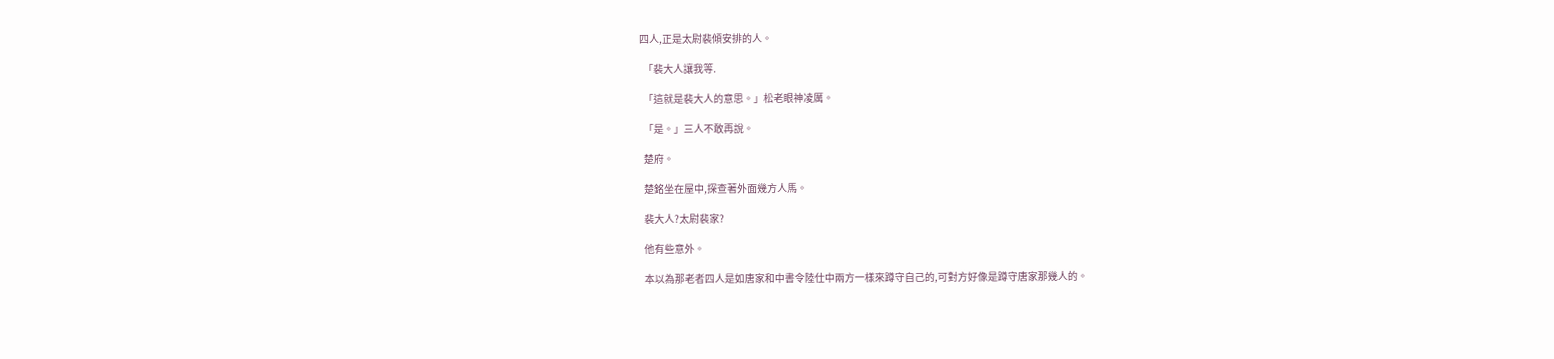四人,正是太尉裴傾安排的人。

  「裴大人讓我等.

  「這就是裴大人的意思。」松老眼神凌厲。

  「是。」三人不敢再說。

  楚府。

  楚銘坐在屋中,探查著外面幾方人馬。

  裴大人?太尉裴家?

  他有些意外。

  本以為那老者四人是如唐家和中書令陸仕中兩方一樣來蹲守自己的,可對方好像是蹲守唐家那幾人的。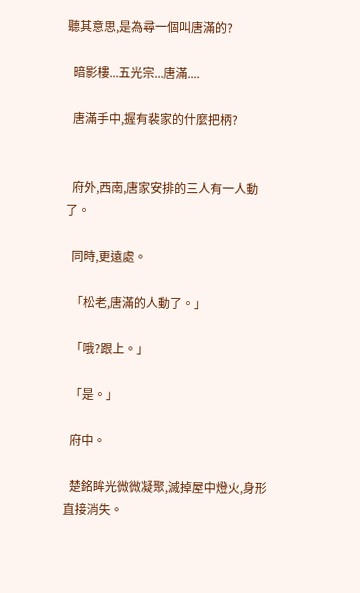聽其意思,是為尋一個叫唐滿的?

  暗影樓...五光宗...唐滿....

  唐滿手中,握有裴家的什麼把柄?


  府外,西南,唐家安排的三人有一人動了。

  同時,更遠處。

  「松老,唐滿的人動了。」

  「哦?跟上。」

  「是。」

  府中。

  楚銘眸光微微凝聚,滅掉屋中燈火,身形直接消失。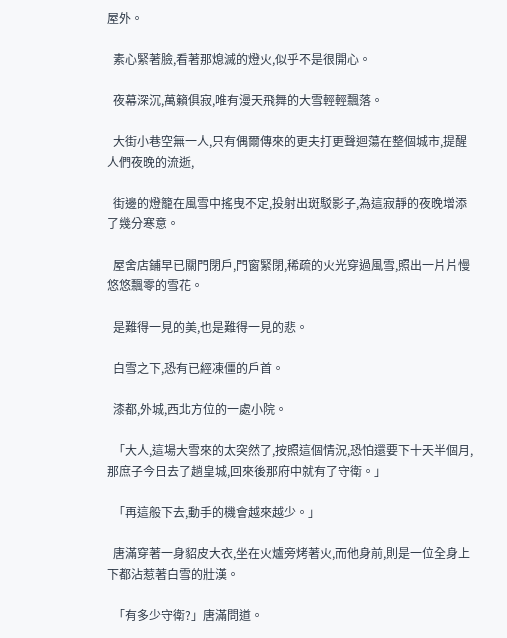屋外。

  素心緊著臉,看著那熄滅的燈火,似乎不是很開心。

  夜幕深沉,萬籟俱寂,唯有漫天飛舞的大雪輕輕飄落。

  大街小巷空無一人,只有偶爾傳來的更夫打更聲迴蕩在整個城市,提醒人們夜晚的流逝,

  街邊的燈籠在風雪中搖曳不定,投射出斑駁影子,為這寂靜的夜晚增添了幾分寒意。

  屋舍店鋪早已關門閉戶,門窗緊閉,稀疏的火光穿過風雪,照出一片片慢悠悠飄零的雪花。

  是難得一見的美,也是難得一見的悲。

  白雪之下,恐有已經凍僵的戶首。

  漆都,外城,西北方位的一處小院。

  「大人,這場大雪來的太突然了,按照這個情況,恐怕還要下十天半個月,那庶子今日去了趟皇城,回來後那府中就有了守衛。」

  「再這般下去,動手的機會越來越少。」

  唐滿穿著一身貂皮大衣,坐在火爐旁烤著火,而他身前,則是一位全身上下都沾惹著白雪的壯漢。

  「有多少守衛?」唐滿問道。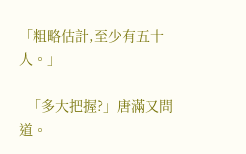「粗略估計,至少有五十人。」

  「多大把握?」唐滿又問道。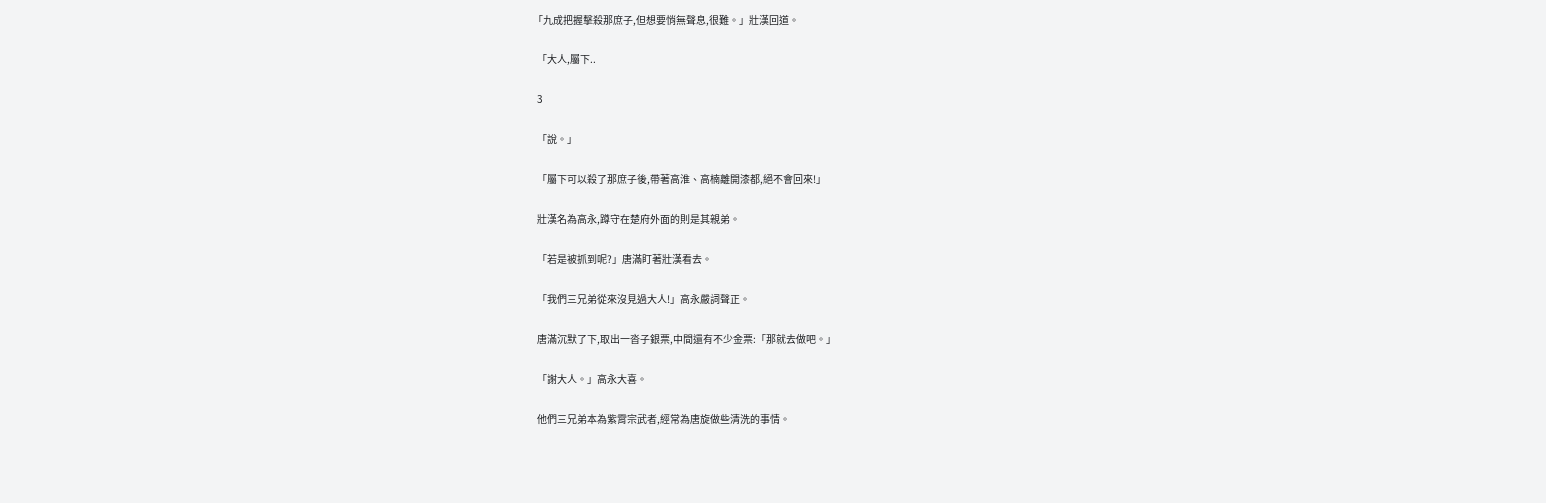「九成把握擊殺那庶子,但想要悄無聲息,很難。」壯漢回道。

  「大人,屬下..

  3

  「說。」

  「屬下可以殺了那庶子後,帶著高淮、高楠離開漆都,絕不會回來!」

  壯漢名為高永,蹲守在楚府外面的則是其親弟。

  「若是被抓到呢?」唐滿盯著壯漢看去。

  「我們三兄弟從來沒見過大人!」高永嚴詞聲正。

  唐滿沉默了下,取出一沓子銀票,中間還有不少金票:「那就去做吧。」

  「謝大人。」高永大喜。

  他們三兄弟本為紫霄宗武者,經常為唐旋做些清洗的事情。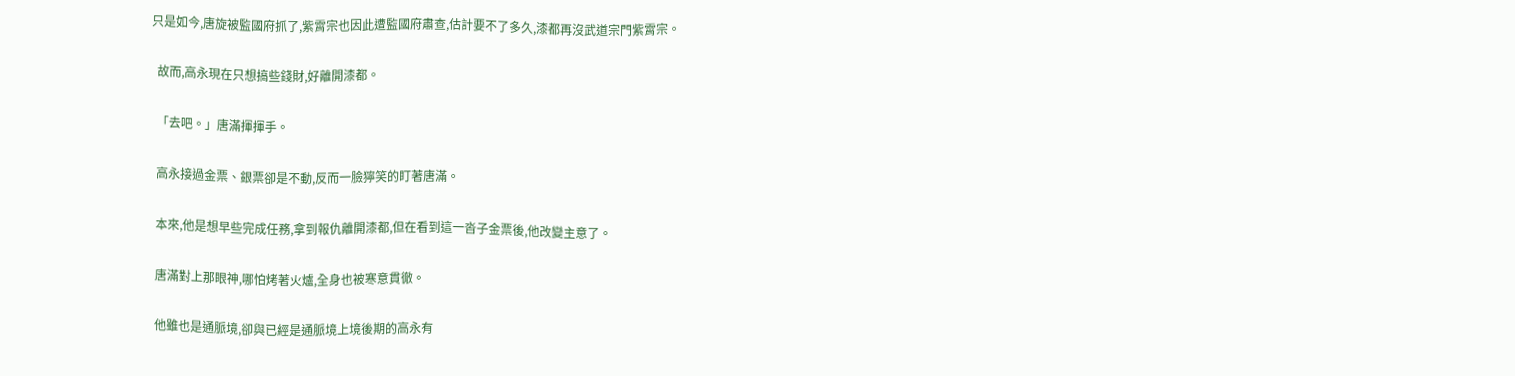只是如今,唐旋被監國府抓了,紫霄宗也因此遭監國府肅查,估計要不了多久,漆都再沒武道宗門紫霄宗。

  故而,高永現在只想搞些錢財,好離開漆都。

  「去吧。」唐滿揮揮手。

  高永接過金票、銀票卻是不動,反而一臉獰笑的盯著唐滿。

  本來,他是想早些完成任務,拿到報仇離開漆都,但在看到這一沓子金票後,他改變主意了。

  唐滿對上那眼神,哪怕烤著火爐,全身也被寒意貫徹。

  他雖也是通脈境,卻與已經是通脈境上境後期的高永有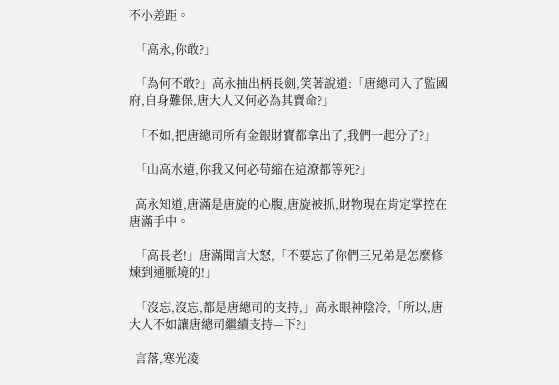不小差距。

  「高永,你敢?」

  「為何不敢?」高永抽出柄長劍,笑著說道:「唐總司入了監國府,自身難保,唐大人又何必為其賣命?」

  「不如,把唐總司所有金銀財寶都拿出了,我們一起分了?」

  「山高水遠,你我又何必苟縮在這潦都等死?」

  高永知道,唐滿是唐旋的心腹,唐旋被抓,財物現在肯定掌控在唐滿手中。

  「高長老!」唐滿聞言大怒,「不要忘了你們三兄弟是怎麼修煉到通脈境的!」

  「沒忘,沒忘,都是唐總司的支持,」高永眼神陰冷,「所以,唐大人不如讓唐總司繼續支持—下?」

  言落,寒光凌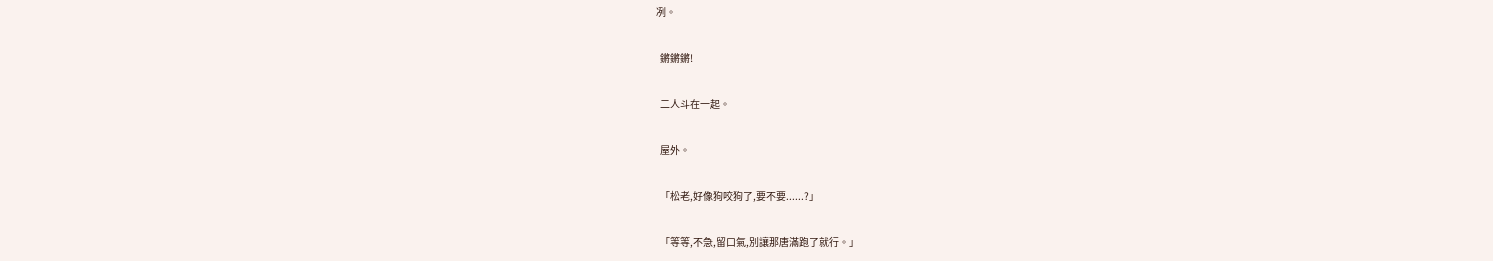冽。

  鏘鏘鏘!

  二人斗在一起。

  屋外。

  「松老,好像狗咬狗了,要不要......?」

  「等等,不急,留口氣,別讓那唐滿跑了就行。」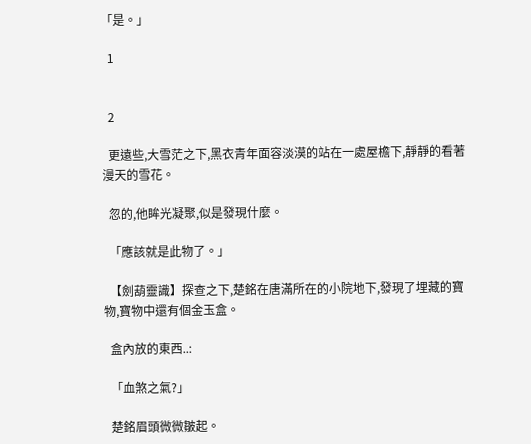「是。」

  1


  2

  更遠些,大雪茫之下,黑衣青年面容淡漠的站在一處屋檐下,靜靜的看著漫天的雪花。

  忽的,他眸光凝聚,似是發現什麼。

  「應該就是此物了。」

  【劍葫靈識】探查之下,楚銘在唐滿所在的小院地下,發現了埋藏的寶物,寶物中還有個金玉盒。

  盒內放的東西..:

  「血煞之氣?」

  楚銘眉頭微微皺起。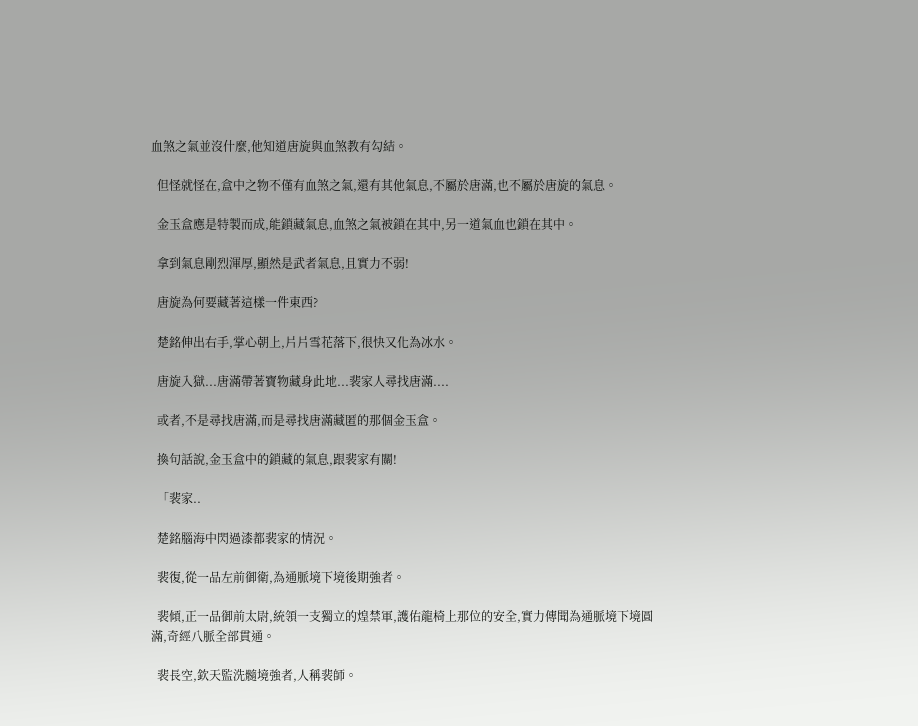血煞之氣並沒什麼,他知道唐旋與血煞教有勾結。

  但怪就怪在,盒中之物不僅有血煞之氣,還有其他氣息,不屬於唐滿,也不屬於唐旋的氣息。

  金玉盒應是特製而成,能鎖藏氣息,血煞之氣被鎖在其中,另一道氣血也鎖在其中。

  拿到氣息剛烈渾厚,顯然是武者氣息,且實力不弱!

  唐旋為何要藏著這樣一件東西?

  楚銘伸出右手,掌心朝上,片片雪花落下,很快又化為冰水。

  唐旋入獄...唐滿帶著寶物藏身此地...裴家人尋找唐滿....

  或者,不是尋找唐滿,而是尋找唐滿藏匿的那個金玉盒。

  換句話說,金玉盒中的鎖藏的氣息,跟裴家有關!

  「裴家..

  楚銘腦海中閃過漆都裴家的情況。

  裴復,從一品左前御衛,為通脈境下境後期強者。

  裴傾,正一品御前太尉,統領一支獨立的煌禁軍,護佑龍椅上那位的安全,實力傳聞為通脈境下境圓滿,奇經八脈全部貫通。

  裴長空,欽天監洗髓境強者,人稱裴師。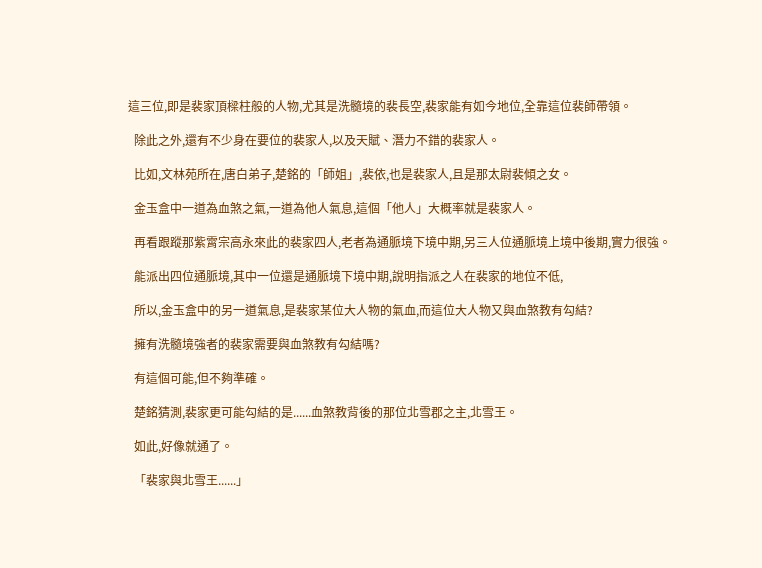這三位,即是裴家頂樑柱般的人物,尤其是洗髓境的裴長空,裴家能有如今地位,全靠這位裴師帶領。

  除此之外,還有不少身在要位的裴家人,以及天賦、潛力不錯的裴家人。

  比如,文林苑所在,唐白弟子,楚銘的「師姐」,裴依,也是裴家人,且是那太尉裴傾之女。

  金玉盒中一道為血煞之氣,一道為他人氣息,這個「他人」大概率就是裴家人。

  再看跟蹤那紫霄宗高永來此的裴家四人,老者為通脈境下境中期,另三人位通脈境上境中後期,實力很強。

  能派出四位通脈境,其中一位還是通脈境下境中期,說明指派之人在裴家的地位不低,

  所以,金玉盒中的另一道氣息,是裴家某位大人物的氣血,而這位大人物又與血煞教有勾結?

  擁有洗髓境強者的裴家需要與血煞教有勾結嗎?

  有這個可能,但不夠準確。

  楚銘猜測,裴家更可能勾結的是......血煞教背後的那位北雪郡之主,北雪王。

  如此,好像就通了。

  「裴家與北雪王......」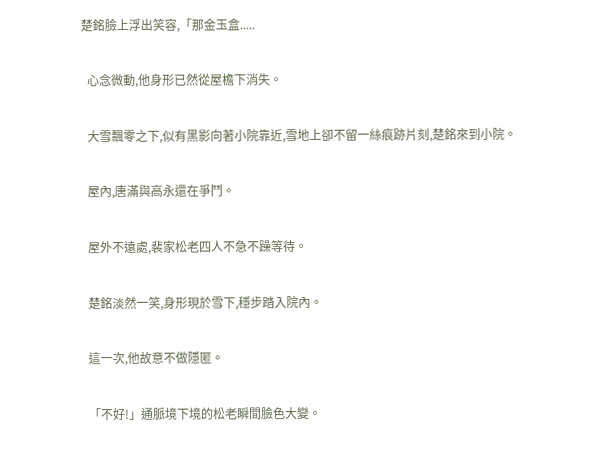楚銘臉上浮出笑容,「那金玉盒.....

  心念微動,他身形已然從屋檐下消失。

  大雪飄零之下,似有黑影向著小院靠近,雪地上卻不留一絲痕跡片刻,楚銘來到小院。

  屋內,唐滿與高永還在爭鬥。

  屋外不遠處,裴家松老四人不急不躁等待。

  楚銘淡然一笑,身形現於雪下,穩步踏入院內。

  這一次,他故意不做隱匿。

  「不好!」通脈境下境的松老瞬間臉色大變。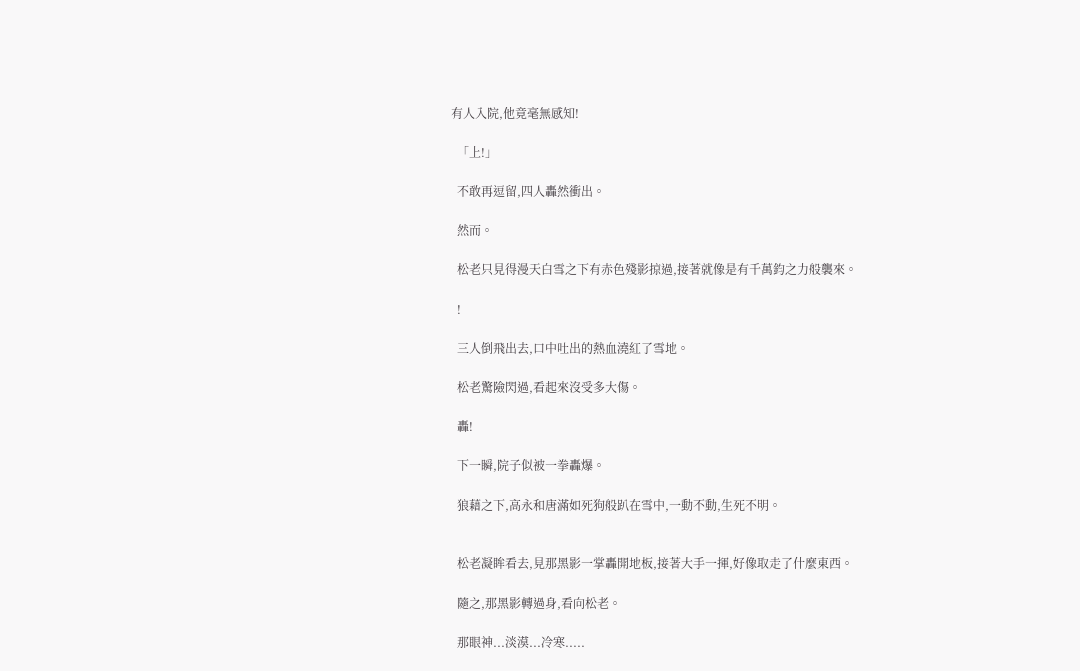有人入院,他竟毫無感知!

  「上!」

  不敢再逗留,四人轟然衝出。

  然而。

  松老只見得漫天白雪之下有赤色殘影掠過,接著就像是有千萬鈞之力般襲來。

  !

  三人倒飛出去,口中吐出的熱血澆紅了雪地。

  松老驚險閃過,看起來沒受多大傷。

  轟!

  下一瞬,院子似被一拳轟爆。

  狼藉之下,高永和唐滿如死狗般趴在雪中,一動不動,生死不明。


  松老凝眸看去,見那黑影一掌轟開地板,接著大手一揮,好像取走了什麼東西。

  隨之,那黑影轉過身,看向松老。

  那眼神...淡漠...冷寒.....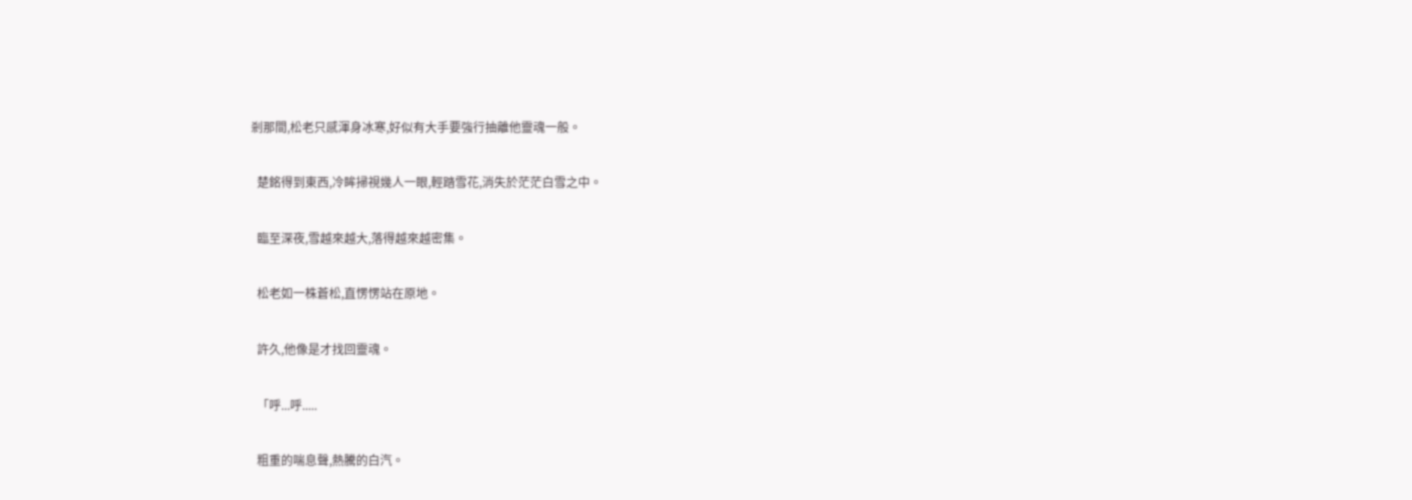剎那間,松老只感渾身冰寒,好似有大手要強行抽離他靈魂一般。

  楚銘得到東西,冷眸掃視幾人一眼,輕踏雪花,消失於茫茫白雪之中。

  臨至深夜,雪越來越大,落得越來越密集。

  松老如一株蒼松,直愣愣站在原地。

  許久,他像是才找回靈魂。

  「呼...呼.....

  粗重的喘息聲,熱騰的白汽。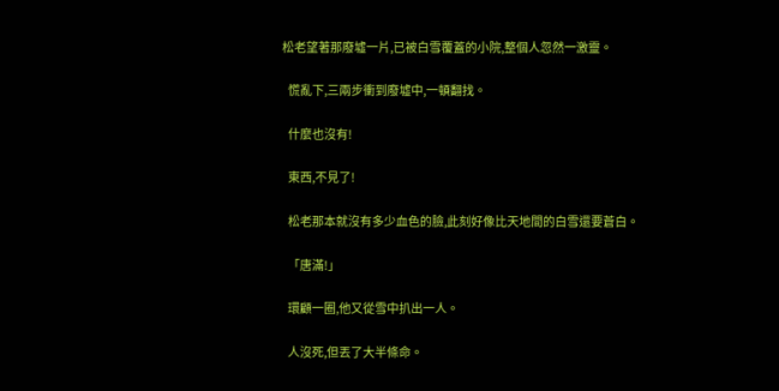松老望著那廢墟一片,已被白雪覆蓋的小院,整個人忽然一激靈。

  慌亂下,三兩步衝到廢墟中,一頓翻找。

  什麼也沒有!

  東西,不見了!

  松老那本就沒有多少血色的臉,此刻好像比天地間的白雪還要蒼白。

  「唐滿!」

  環顧一圈,他又從雪中扒出一人。

  人沒死,但丟了大半條命。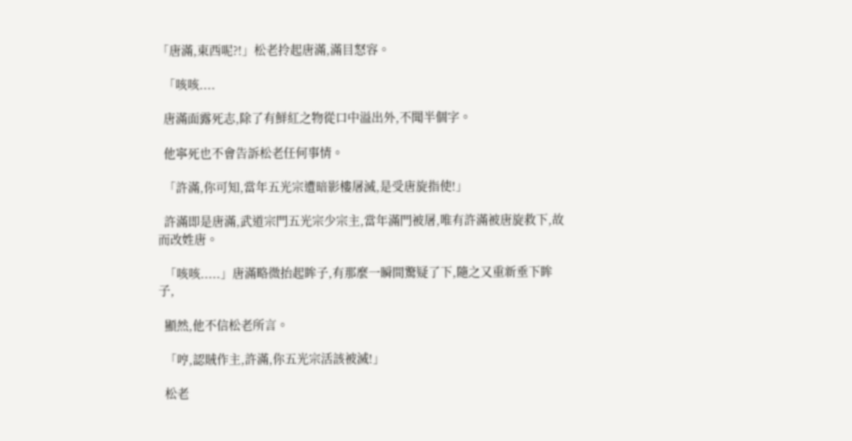「唐滿,東西呢?!」松老拎起唐滿,滿目怒容。

  「咳咳....

  唐滿面露死志,除了有鮮紅之物從口中溢出外,不聞半個字。

  他寧死也不會告訴松老任何事情。

  「許滿,你可知,當年五光宗遭暗影樓屠滅,是受唐旋指使!」

  許滿即是唐滿,武道宗門五光宗少宗主,當年滿門被屠,唯有許滿被唐旋救下,故而改姓唐。

  「咳咳.....」唐滿略微抬起眸子,有那麼一瞬間驚疑了下,隨之又重新垂下眸子,

  顯然,他不信松老所言。

  「哼,認賊作主,許滿,你五光宗活該被滅!」

  松老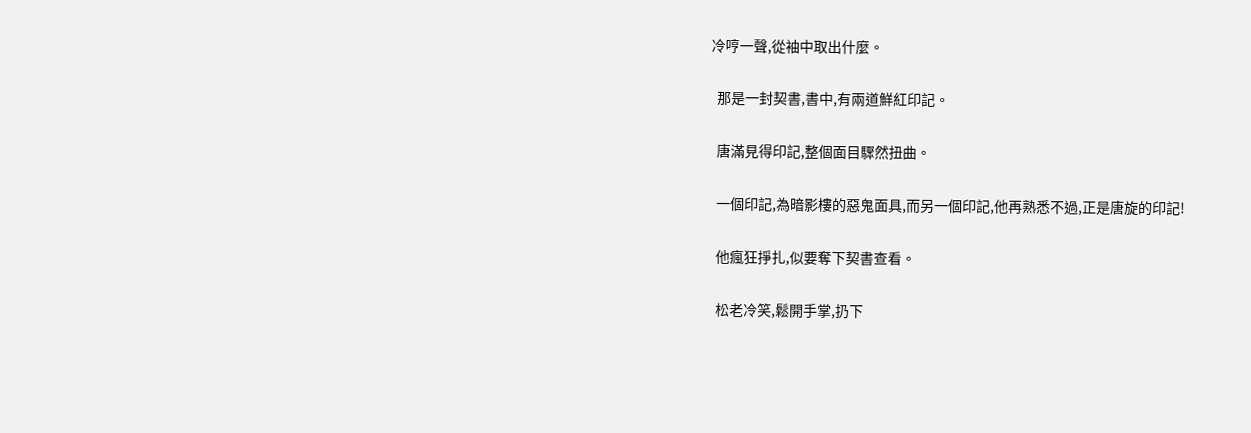冷哼一聲,從袖中取出什麼。

  那是一封契書,書中,有兩道鮮紅印記。

  唐滿見得印記,整個面目驟然扭曲。

  一個印記,為暗影樓的惡鬼面具,而另一個印記,他再熟悉不過,正是唐旋的印記!

  他瘋狂掙扎,似要奪下契書查看。

  松老冷笑,鬆開手掌,扔下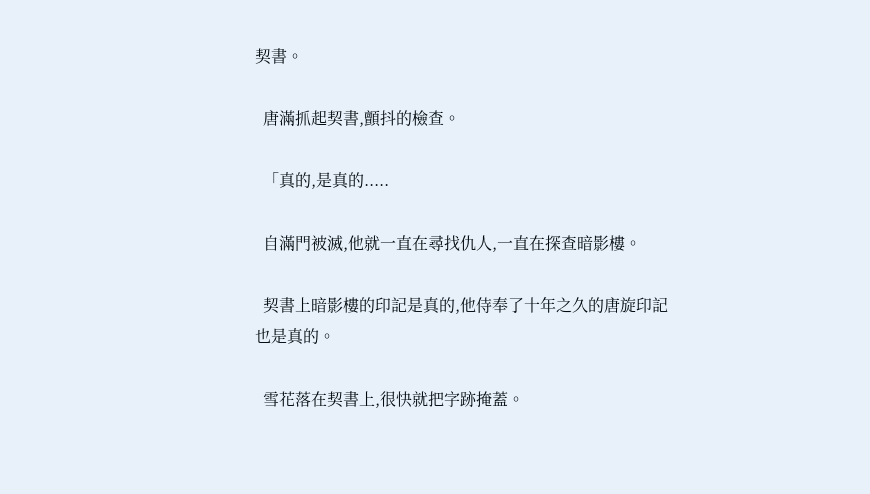契書。

  唐滿抓起契書,顫抖的檢查。

  「真的,是真的.....

  自滿門被滅,他就一直在尋找仇人,一直在探查暗影樓。

  契書上暗影樓的印記是真的,他侍奉了十年之久的唐旋印記也是真的。

  雪花落在契書上,很快就把字跡掩蓋。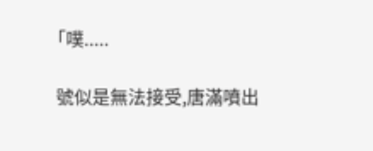「噗.....

  號似是無法接受,唐滿噴出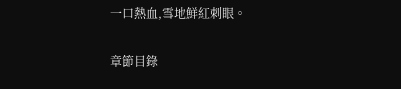一口熱血,雪地鮮紅刺眼。

章節目錄